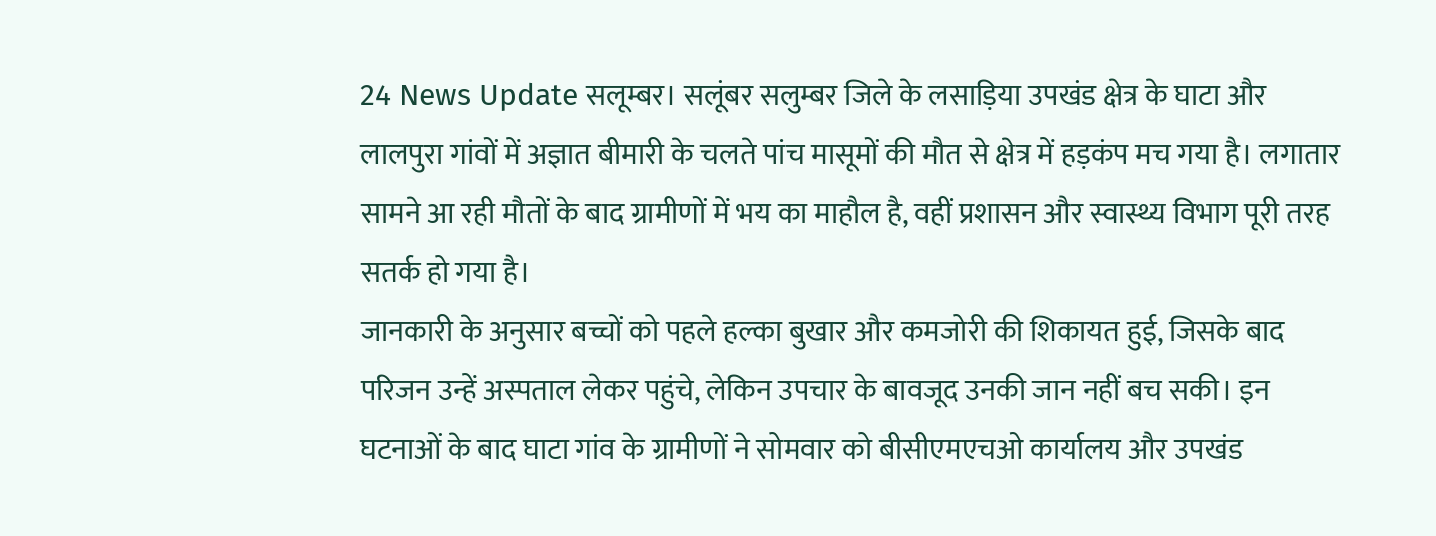24 News Update सलूम्बर। सलूंबर सलुम्बर जिले के लसाड़िया उपखंड क्षेत्र के घाटा और लालपुरा गांवों में अज्ञात बीमारी के चलते पांच मासूमों की मौत से क्षेत्र में हड़कंप मच गया है। लगातार सामने आ रही मौतों के बाद ग्रामीणों में भय का माहौल है, वहीं प्रशासन और स्वास्थ्य विभाग पूरी तरह सतर्क हो गया है।
जानकारी के अनुसार बच्चों को पहले हल्का बुखार और कमजोरी की शिकायत हुई, जिसके बाद परिजन उन्हें अस्पताल लेकर पहुंचे, लेकिन उपचार के बावजूद उनकी जान नहीं बच सकी। इन घटनाओं के बाद घाटा गांव के ग्रामीणों ने सोमवार को बीसीएमएचओ कार्यालय और उपखंड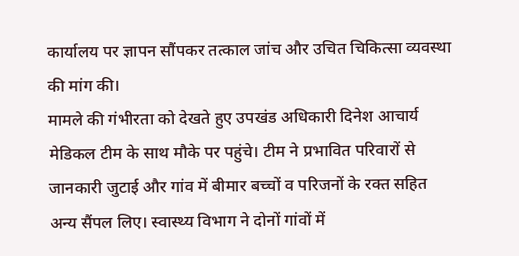कार्यालय पर ज्ञापन सौंपकर तत्काल जांच और उचित चिकित्सा व्यवस्था की मांग की।
मामले की गंभीरता को देखते हुए उपखंड अधिकारी दिनेश आचार्य मेडिकल टीम के साथ मौके पर पहुंचे। टीम ने प्रभावित परिवारों से जानकारी जुटाई और गांव में बीमार बच्चों व परिजनों के रक्त सहित अन्य सैंपल लिए। स्वास्थ्य विभाग ने दोनों गांवों में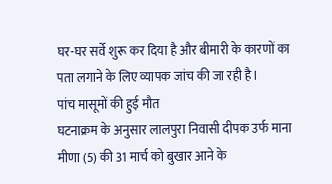घर-घर सर्वे शुरू कर दिया है और बीमारी के कारणों का पता लगाने के लिए व्यापक जांच की जा रही है।
पांच मासूमों की हुई मौत
घटनाक्रम के अनुसार लालपुरा निवासी दीपक उर्फ माना मीणा (5) की 31 मार्च को बुखार आने के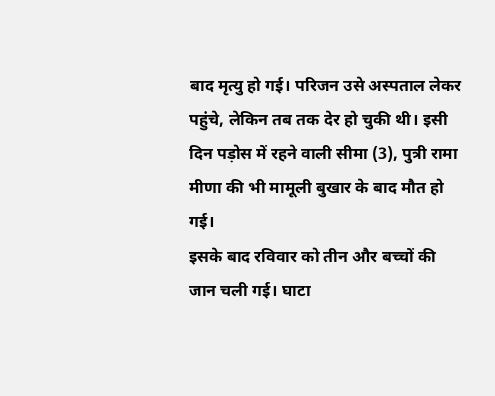बाद मृत्यु हो गई। परिजन उसे अस्पताल लेकर पहुंचे, लेकिन तब तक देर हो चुकी थी। इसी दिन पड़ोस में रहने वाली सीमा (3), पुत्री रामा मीणा की भी मामूली बुखार के बाद मौत हो गई।
इसके बाद रविवार को तीन और बच्चों की जान चली गई। घाटा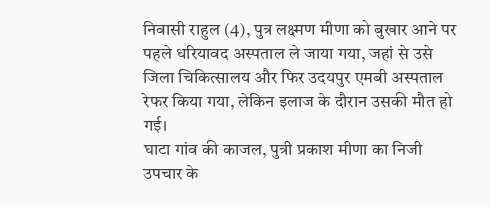निवासी राहुल (4), पुत्र लक्ष्मण मीणा को बुखार आने पर पहले धरियावद अस्पताल ले जाया गया, जहां से उसे जिला चिकित्सालय और फिर उदयपुर एमबी अस्पताल रेफर किया गया, लेकिन इलाज के दौरान उसकी मौत हो गई।
घाटा गांव की काजल, पुत्री प्रकाश मीणा का निजी उपचार के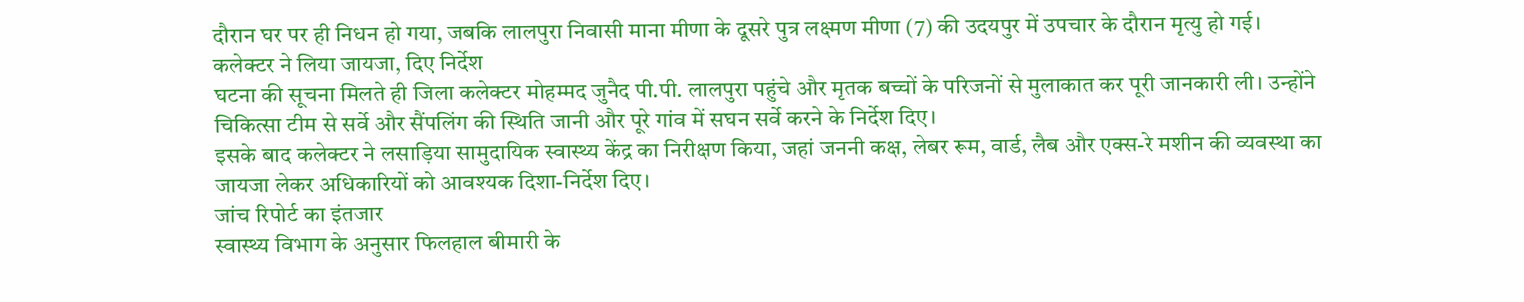दौरान घर पर ही निधन हो गया, जबकि लालपुरा निवासी माना मीणा के दूसरे पुत्र लक्ष्मण मीणा (7) की उदयपुर में उपचार के दौरान मृत्यु हो गई।
कलेक्टर ने लिया जायजा, दिए निर्देश
घटना की सूचना मिलते ही जिला कलेक्टर मोहम्मद जुनैद पी.पी. लालपुरा पहुंचे और मृतक बच्चों के परिजनों से मुलाकात कर पूरी जानकारी ली। उन्होंने चिकित्सा टीम से सर्वे और सैंपलिंग की स्थिति जानी और पूरे गांव में सघन सर्वे करने के निर्देश दिए।
इसके बाद कलेक्टर ने लसाड़िया सामुदायिक स्वास्थ्य केंद्र का निरीक्षण किया, जहां जननी कक्ष, लेबर रूम, वार्ड, लैब और एक्स-रे मशीन की व्यवस्था का जायजा लेकर अधिकारियों को आवश्यक दिशा-निर्देश दिए।
जांच रिपोर्ट का इंतजार
स्वास्थ्य विभाग के अनुसार फिलहाल बीमारी के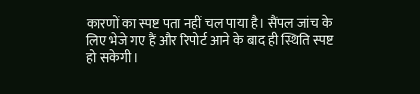कारणों का स्पष्ट पता नहीं चल पाया है। सैंपल जांच के लिए भेजे गए हैं और रिपोर्ट आने के बाद ही स्थिति स्पष्ट हो सकेगी।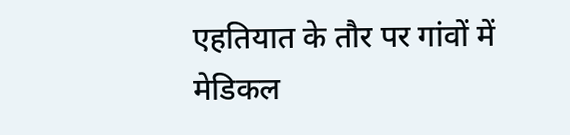एहतियात के तौर पर गांवों में मेडिकल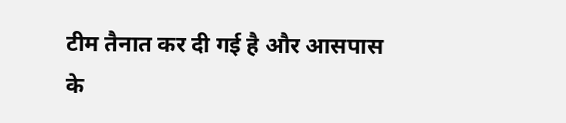टीम तैनात कर दी गई है और आसपास के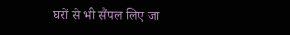घरों से भी सैंपल लिए जा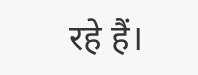रहे हैं।